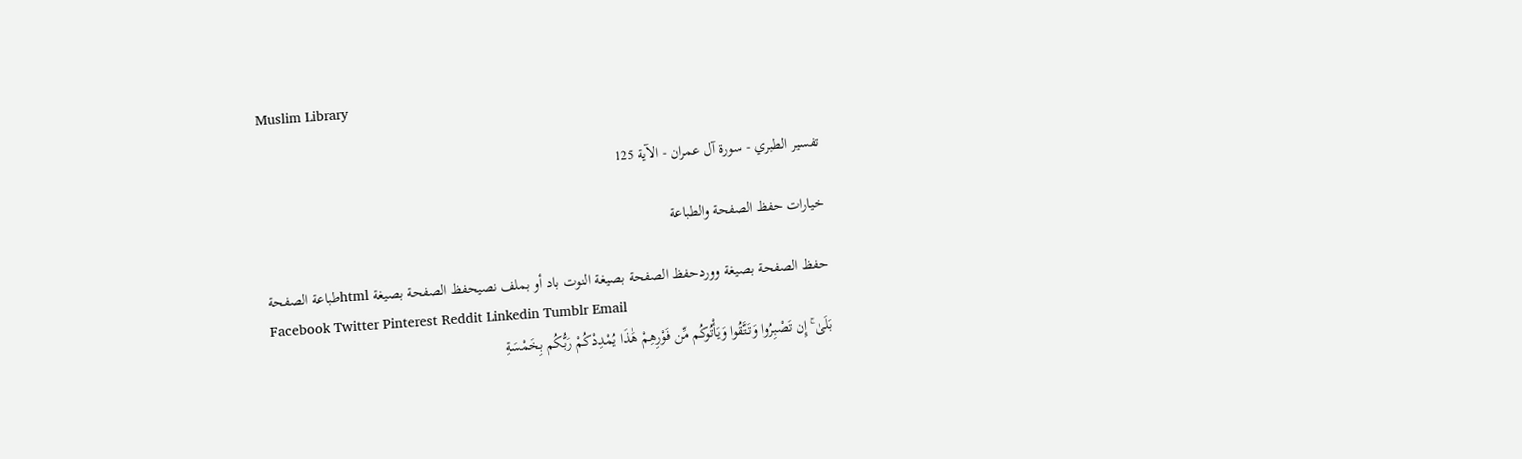Muslim Library

تفسير الطبري - سورة آل عمران - الآية 125

خيارات حفظ الصفحة والطباعة

حفظ الصفحة بصيغة ووردحفظ الصفحة بصيغة النوت باد أو بملف نصيحفظ الصفحة بصيغة htmlطباعة الصفحة
Facebook Twitter Pinterest Reddit Linkedin Tumblr Email
بَلَىٰ ۚ إِن تَصْبِرُوا وَتَتَّقُوا وَيَأْتُوكُم مِّن فَوْرِهِمْ هَٰذَا يُمْدِدْكُمْ رَبُّكُم بِخَمْسَةِ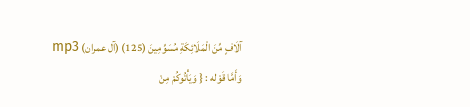آلَافٍ مِّنَ الْمَلَائِكَةِ مُسَوِّمِينَ (125) (آل عمران) mp3
وَأَمَّا قَوْله : { وَيَأْتُوكُمْ مِنْ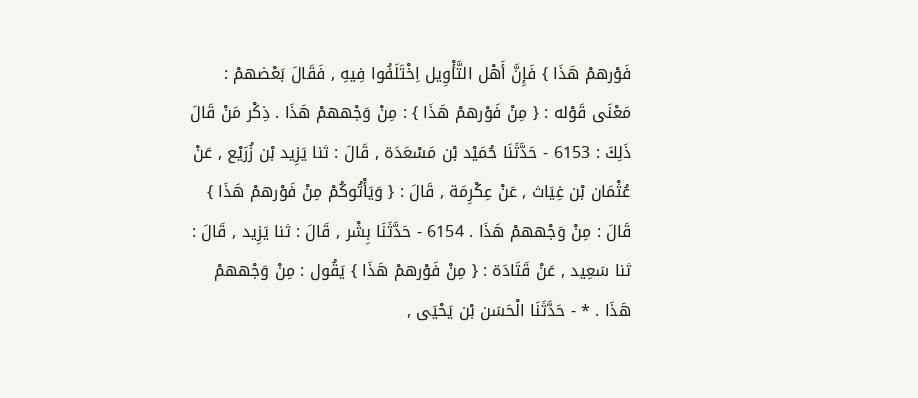فَوْرهمْ هَذَا } فَإِنَّ أَهْل التَّأْوِيل اِخْتَلَفُوا فِيهِ , فَقَالَ بَعْضهمْ : مَعْنَى قَوْله : { مِنْ فَوْرهمْ هَذَا } : مِنْ وَجْههمْ هَذَا . ذِكْر مَنْ قَالَ ذَلِكَ : 6153 - حَدَّثَنَا حُمَيْد بْن مَسْعَدَة , قَالَ : ثنا يَزِيد بْن زُرَيْع , عَنْ عُثْمَان بْن غِيَاث , عَنْ عِكْرِمَة , قَالَ : { وَيَأْتُوكُمْ مِنْ فَوْرهمْ هَذَا } قَالَ : مِنْ وَجْههمْ هَذَا . 6154 - حَدَّثَنَا بِشْر , قَالَ : ثنا يَزِيد , قَالَ : ثنا سَعِيد , عَنْ قَتَادَة : { مِنْ فَوْرهمْ هَذَا } يَقُول : مِنْ وَجْههمْ هَذَا . * - حَدَّثَنَا الْحَسَن بْن يَحْيَى ,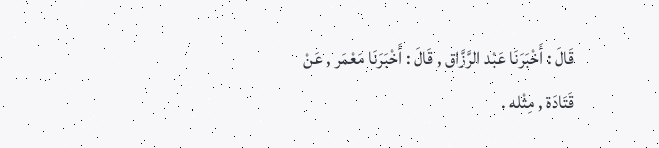قَالَ : أَخْبَرَنَا عَبْد الرَّزَّاق , قَالَ : أَخْبَرَنَا مَعْمَر , عَنْ قَتَادَة , مِثْله .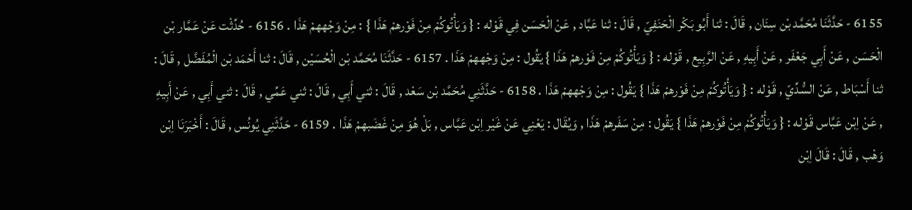6155 - حَدَّثَنَا مُحَمَّد بْن سِنَان , قَالَ : ثنا أَبُو بَكْر الْحَنَفِيّ , قَالَ : ثنا عَبَّاد , عَنْ الْحَسَن فِي قَوْله : { وَيَأْتُوكُمْ مِنْ فَوْرهمْ هَذَا } : مِنْ وَجْههمْ هَذَا . 6156 - حُدِّثْت عَنْ عَمَّار بْن الْحَسَن , عَنْ أَبِي جَعْفَر , عَنْ أَبِيهِ , عَنْ الرَّبِيع , قَوْله : { وَيَأْتُوكُمْ مِنْ فَوْرهمْ هَذَا } يَقُول : مِنْ وَجْههمْ هَذَا . 6157 - حَدَّثَنَا مُحَمَّد بْن الْحُسَيْن , قَالَ : ثنا أَحْمَد بْن الْمُفَضَّل , قَالَ : ثنا أَسْبَاط , عَنْ السُّدِّيّ , قَوْله : { وَيَأْتُوكُمْ مِنْ فَوْرهمْ هَذَا } يَقُول : مِنْ وَجْههمْ هَذَا . 6158 - حَدَّثَنِي مُحَمَّد بْن سَعْد , قَالَ : ثني أَبِي , قَالَ : ثني عَمِّي , قَالَ : ثني أَبِي , عَنْ أَبِيهِ , عَنْ اِبْن عَبَّاس قَوْله : { وَيَأْتُوكُمْ مِنْ فَوْرهمْ هَذَا } يَقُول : مِنْ سَفَرهمْ هَذَا , وَيُقَال : يَعْنِي عَنْ غَيْر اِبْن عَبَّاس , بَلْ هُوَ مِنْ غَضَبهمْ هَذَا . 6159 - حَدَّثَنِي يُونُس , قَالَ : أَخْبَرَنَا اِبْن وَهْب , قَالَ : قَالَ اِبْن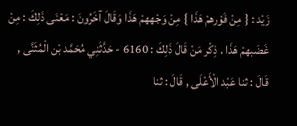زَيْد : { مِنْ فَوْرهمْ هَذَا } مِنْ وَجْههمْ هَذَا وَقَالَ آخَرُونَ : مَعْنَى ذَلِكَ : مِنْ غَضَبهمْ هَذَا . ذِكْر مَنْ قَالَ ذَلِكَ : 6160 - حَدَّثَنِي مُحَمَّد بْن الْمُثَنَّى , قَالَ : ثنا عَبْد الْأَعْلَى , قَالَ : ثنا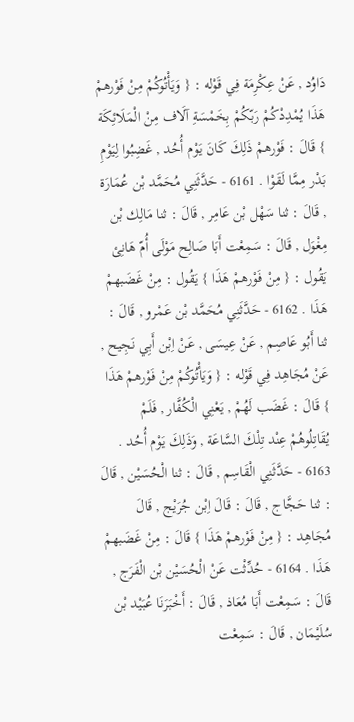دَاوُد , عَنْ عِكْرِمَة فِي قَوْله : { وَيَأْتُوكُمْ مِنْ فَوْرهمْ هَذَا يُمْدِدْكُمْ رَبّكُمْ بِخَمْسَةِ آلَاف مِنْ الْمَلَائِكَة } قَالَ : فَوْرهمْ ذَلِكَ كَانَ يَوْم أُحُد , غَضِبُوا لِيَوْمِ بَدْر مِمَّا لَقَوْا . 6161 - حَدَّثَنِي مُحَمَّد بْن عُمَارَة , قَالَ : ثنا سَهْل بْن عَامِر , قَالَ : ثنا مَالِك بْن مِغْوَل , قَالَ : سَمِعْت أَبَا صَالِح مَوْلَى أُمّ هَانِئ يَقُول : { مِنْ فَوْرهمْ هَذَا } يَقُول : مِنْ غَضَبهمْ هَذَا . 6162 - حَدَّثَنِي مُحَمَّد بْن عَمْرو , قَالَ : ثنا أَبُو عَاصِم , عَنْ عِيسَى , عَنْ اِبْن أَبِي نَجِيح , عَنْ مُجَاهِد فِي قَوْله : { وَيَأْتُوكُمْ مِنْ فَوْرهمْ هَذَا } قَالَ : غَضَب لَهُمْ , يَعْنِي الْكُفَّار , فَلَمْ يُقَاتِلُوهُمْ عِنْد تِلْكَ السَّاعَة , وَذَلِكَ يَوْم أُحُد . 6163 - حَدَّثَنِي الْقَاسِم , قَالَ : ثنا الْحُسَيْن , قَالَ : ثنا حَجَّاج , قَالَ : قَالَ اِبْن جُرَيْج , قَالَ مُجَاهِد : { مِنْ فَوْرهمْ هَذَا } قَالَ : مِنْ غَضَبهمْ هَذَا . 6164 - حُدِّثْت عَنْ الْحُسَيْن بْن الْفَرَج , قَالَ : سَمِعْت أَبَا مُعَاذ , قَالَ : أَخْبَرَنَا عُبَيْد بْن سُلَيْمَان , قَالَ : سَمِعْت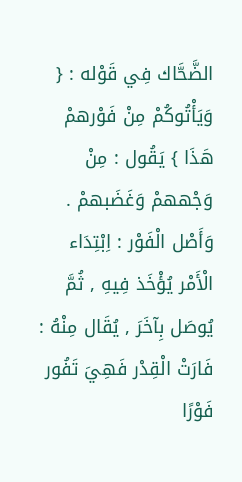الضَّحَّاك فِي قَوْله : { وَيَأْتُوكُمْ مِنْ فَوْرهمْ هَذَا } يَقُول : مِنْ وَجْههمْ وَغَضَبهمْ . وَأَصْل الْفَوْر : اِبْتِدَاء الْأَمْر يُؤْخَذ فِيهِ , ثُمَّ يُوصَل بِآخَرَ , يُقَال مِنْهُ : فَارَتْ الْقِدْر فَهِيَ تَفُور فَوْرًا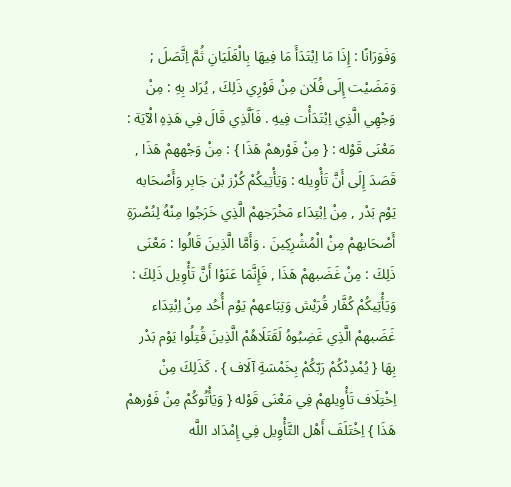وَفَوَرَانًا : إِذَا مَا اِبْتَدَأَ مَا فِيهَا بِالْغَلَيَانِ ثُمَّ اِتَّصَلَ ; وَمَضَيْت إِلَى فُلَان مِنْ فَوْرِي ذَلِكَ , يُرَاد بِهِ : مِنْ وَجْهِي الَّذِي اِبْتَدَأْت فِيهِ . فَاَلَّذِي قَالَ فِي هَذِهِ الْآيَة : مَعْنَى قَوْله : { مِنْ فَوْرهمْ هَذَا } : مِنْ وَجْههمْ هَذَا , قَصَدَ إِلَى أَنَّ تَأْوِيله : وَيَأْتِيكُمْ كُرْز بْن جَابِر وَأَصْحَابه يَوْم بَدْر , مِنْ اِبْتِدَاء مَخْرَجهمْ الَّذِي خَرَجُوا مِنْهُ لِنُصْرَةِ أَصْحَابهمْ مِنْ الْمُشْرِكِينَ . وَأَمَّا الَّذِينَ قَالُوا : مَعْنَى ذَلِكَ : مِنْ غَضَبهمْ هَذَا , فَإِنَّمَا عَنَوْا أَنَّ تَأْوِيل ذَلِكَ : وَيَأْتِيكُمْ كُفَّار قُرَيْش وَتِبَاعهمْ يَوْم أُحُد مِنْ اِبْتِدَاء غَضَبهمْ الَّذِي غَضِبُوهُ لَقَتَلَاهُمْ الَّذِينَ قُتِلُوا يَوْم بَدْر بِهَا { يُمْدِدْكُمْ رَبّكُمْ بِخَمْسَةِ آلَاف } . كَذَلِكَ مِنْ اِخْتِلَاف تَأْوِيلهمْ فِي مَعْنَى قَوْله { وَيَأْتُوكُمْ مِنْ فَوْرهمْ هَذَا } اِخْتَلَفَ أَهْل التَّأْوِيل فِي إِمْدَاد اللَّه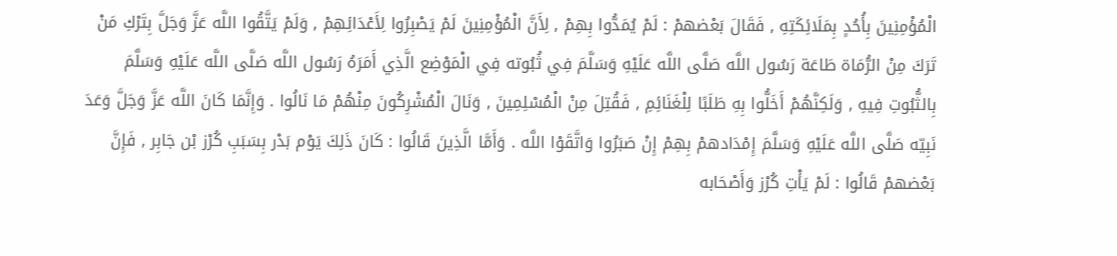الْمُؤْمِنِينَ بِأُحُدٍ بِمَلَائِكَتِهِ , فَقَالَ بَعْضهمْ : لَمْ يُمَدُّوا بِهِمْ , لِأَنَّ الْمُؤْمِنِينَ لَمْ يَصْبِرُوا لِأَعْدَائِهِمْ , وَلَمْ يَتَّقُوا اللَّه عَزَّ وَجَلَّ بِتَرْكِ مَنْ تَرَكَ مِنْ الرُّمَاة طَاعَة رَسُول اللَّه صَلَّى اللَّه عَلَيْهِ وَسَلَّمَ فِي ثُبُوته فِي الْمَوْضِع الَّذِي أَمَرَهُ رَسُول اللَّه صَلَّى اللَّه عَلَيْهِ وَسَلَّمَ بِالثُّبُوتِ فِيهِ , وَلَكِنَّهُمْ أَخَلُّوا بِهِ طَلَبًا لِلْغَنَائِمِ , فَقُتِلَ مِنْ الْمُسْلِمِينَ , وَنَالَ الْمُشْرِكُونَ مِنْهُمْ مَا نَالُوا . وَإِنَّمَا كَانَ اللَّه عَزَّ وَجَلَّ وَعَدَ نَبِيّه صَلَّى اللَّه عَلَيْهِ وَسَلَّمَ إِمْدَادهمْ بِهِمْ إِنْ صَبَرُوا وَاتَّقَوْا اللَّه . وَأَمَّا الَّذِينَ قَالُوا : كَانَ ذَلِكَ يَوْم بَدْر بِسَبَبِ كُرْز بْن جَابِر , فَإِنَّ بَعْضهمْ قَالُوا : لَمْ يَأْتِ كُرْز وَأَصْحَابه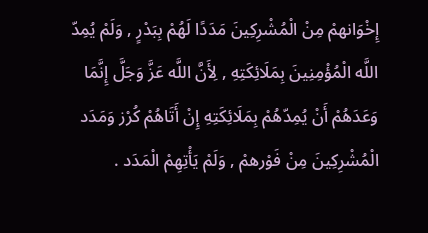إِخْوَانهمْ مِنْ الْمُشْرِكِينَ مَدَدًا لَهُمْ بِبَدْرٍ , وَلَمْ يُمِدّ اللَّه الْمُؤْمِنِينَ بِمَلَائِكَتِهِ , لِأَنَّ اللَّه عَزَّ وَجَلَّ إِنَّمَا وَعَدَهُمْ أَنْ يُمِدّهُمْ بِمَلَائِكَتِهِ إِنْ أَتَاهُمْ كُرْز وَمَدَد الْمُشْرِكِينَ مِنْ فَوْرهمْ , وَلَمْ يَأْتِهِمْ الْمَدَد .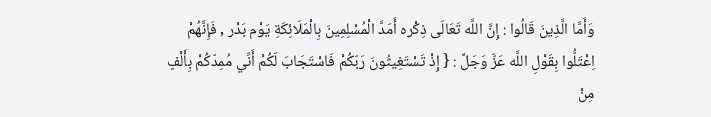وَأَمَّا الَّذِينَ قَالُوا : إِنَّ اللَّه تَعَالَى ذِكْره أَمَدَّ الْمُسْلِمِينَ بِالْمَلَائِكَةِ يَوْم بَدْر , فَإِنَّهُمْ اِعْتَلُّوا بِقَوْلِ اللَّه عَزَّ وَجَلَّ : { إِذْ تَسْتَغِيثُونَ رَبّكُمْ فَاسْتَجَابَ لَكُمْ أَنِّي مُمِدّكُمْ بِأَلْفٍ مِنْ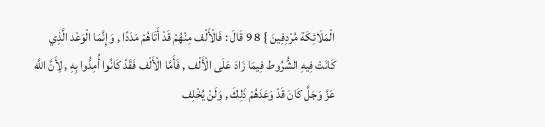الْمَلَائِكَة مُرْدِفِينَ } 8 9 قَالَ : فَالْأَلْف مِنْهُمْ قَدْ أَتَاهُمْ مَدَدًا , وَإِنَّمَا الْوَعْد الَّذِي كَانَتْ فِيهِ الشُّرُوط فِيمَا زَادَ عَلَى الْأَلْف , فَأَمَّا الْأَلْف فَقَدْ كَانُوا أُمِدُّوا بِهِ , لِأَنَّ اللَّه عَزَّ وَجَلَّ كَانَ قَدْ وَعَدَهُمْ ذَلِكَ , وَلَنْ يُخْلِف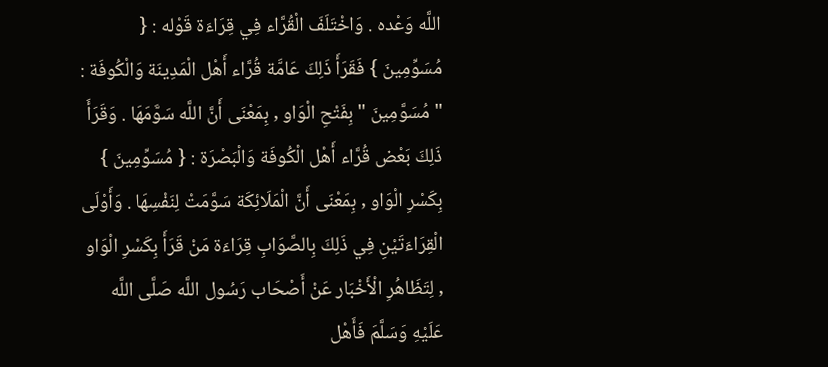اللَّه وَعْده . وَاخْتَلَفَ الْقُرَّاء فِي قِرَاءَة قَوْله : { مُسَوِّمِينَ } فَقَرَأَ ذَلِكَ عَامَّة قُرَّاء أَهْل الْمَدِينَة وَالْكُوفَة : " مُسَوَّمِينَ " بِفَتْحِ الْوَاو , بِمَعْنَى أَنَّ اللَّه سَوَّمَهَا . وَقَرَأَ ذَلِكَ بَعْض قُرَّاء أَهْل الْكُوفَة وَالْبَصْرَة : { مُسَوِّمِينَ } بِكَسْرِ الْوَاو , بِمَعْنَى أَنَّ الْمَلَائِكَة سَوَّمَتْ لِنَفْسِهَا . وَأَوْلَى الْقِرَاءَتَيْنِ فِي ذَلِكَ بِالصَّوَابِ قِرَاءَة مَنْ قَرَأَ بِكَسْرِ الْوَاو , لِتَظَاهُرِ الْأَخْبَار عَنْ أَصْحَاب رَسُول اللَّه صَلَّى اللَّه عَلَيْهِ وَسَلَّمَ فَأَهْل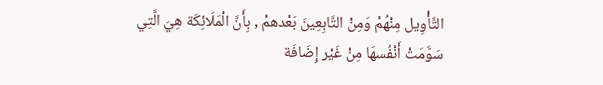التَّأْوِيل مِنْهُمْ وَمِنْ التَّابِعِينَ بَعْدهمْ , بِأَنَّ الْمَلَائِكَة هِيَ الَّتِي سَوَّمَتْ أَنْفُسهَا مِنْ غَيْر إِضَافَة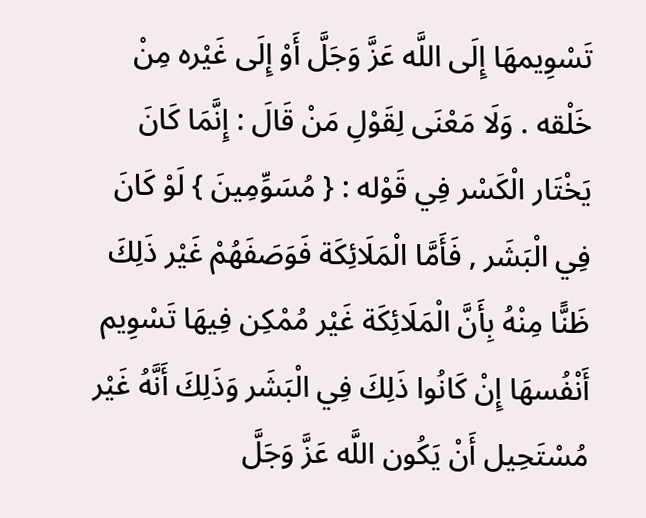تَسْوِيمهَا إِلَى اللَّه عَزَّ وَجَلَّ أَوْ إِلَى غَيْره مِنْ خَلْقه . وَلَا مَعْنَى لِقَوْلِ مَنْ قَالَ : إِنَّمَا كَانَ يَخْتَار الْكَسْر فِي قَوْله : { مُسَوِّمِينَ } لَوْ كَانَ فِي الْبَشَر , فَأَمَّا الْمَلَائِكَة فَوَصَفَهُمْ غَيْر ذَلِكَ ظَنًّا مِنْهُ بِأَنَّ الْمَلَائِكَة غَيْر مُمْكِن فِيهَا تَسْوِيم أَنْفُسهَا إِنْ كَانُوا ذَلِكَ فِي الْبَشَر وَذَلِكَ أَنَّهُ غَيْر مُسْتَحِيل أَنْ يَكُون اللَّه عَزَّ وَجَلَّ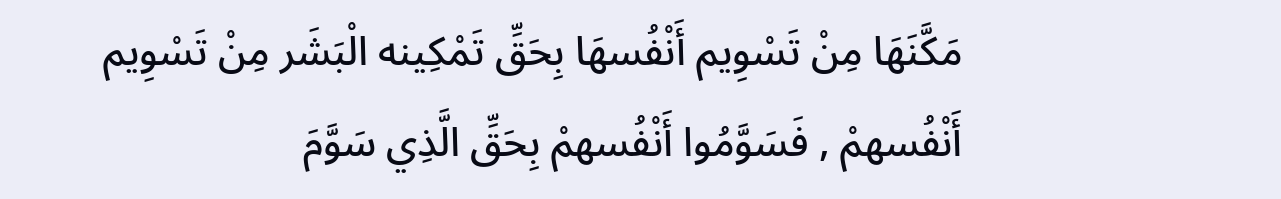مَكَّنَهَا مِنْ تَسْوِيم أَنْفُسهَا بِحَقِّ تَمْكِينه الْبَشَر مِنْ تَسْوِيم أَنْفُسهمْ , فَسَوَّمُوا أَنْفُسهمْ بِحَقِّ الَّذِي سَوَّمَ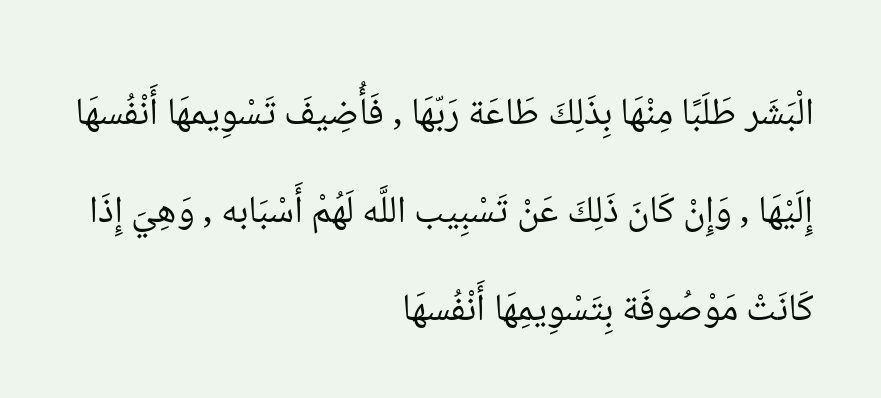الْبَشَر طَلَبًا مِنْهَا بِذَلِكَ طَاعَة رَبّهَا , فَأُضِيفَ تَسْوِيمهَا أَنْفُسهَا إِلَيْهَا , وَإِنْ كَانَ ذَلِكَ عَنْ تَسْبِيب اللَّه لَهُمْ أَسْبَابه , وَهِيَ إِذَا كَانَتْ مَوْصُوفَة بِتَسْوِيمِهَا أَنْفُسهَا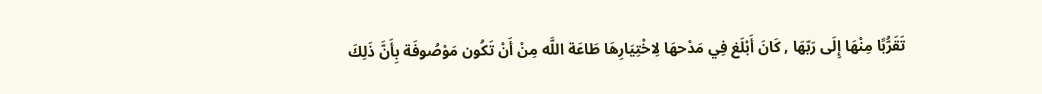تَقَرُّبًا مِنْهَا إِلَى رَبّهَا , كَانَ أَبْلَغ فِي مَدْحهَا لِاخْتِيَارِهَا طَاعَة اللَّه مِنْ أَنْ تَكُون مَوْصُوفَة بِأَنَّ ذَلِكَ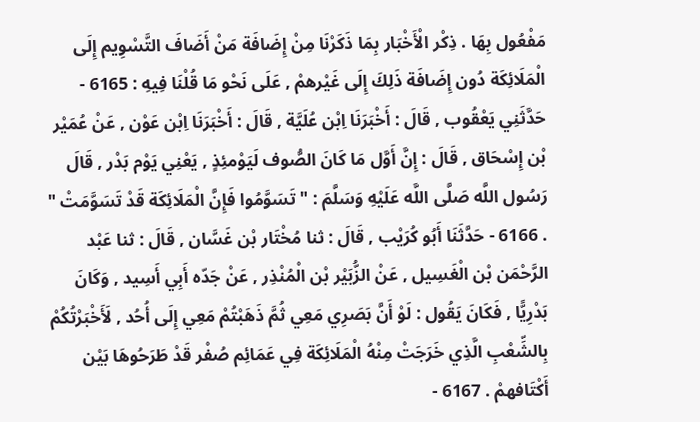مَفْعُول بِهَا . ذِكْر الْأَخْبَار بِمَا ذَكَرْنَا مِنْ إِضَافَة مَنْ أَضَافَ التَّسْوِيم إِلَى الْمَلَائِكَة دُون إِضَافَة ذَلِكَ إِلَى غَيْرهمْ , عَلَى نَحْو مَا قُلْنَا فِيهِ : 6165 - حَدَّثَنِي يَعْقُوب , قَالَ : أَخْبَرَنَا اِبْن عُلَيَّة , قَالَ : أَخْبَرَنَا اِبْن عَوْن , عَنْ عُمَيْر بْن إِسْحَاق , قَالَ : إِنَّ أَوَّل مَا كَانَ الصُّوف لَيَوْمئِذٍ , يَعْنِي يَوْم بَدْر , قَالَ رَسُول اللَّه صَلَّى اللَّه عَلَيْهِ وَسَلَّمَ : " تَسَوَّمُوا فَإِنَّ الْمَلَائِكَة قَدْ تَسَوَّمَتْ " . 6166 - حَدَّثَنَا أَبُو كُرَيْب , قَالَ : ثنا مُخْتَار بْن غَسَّان , قَالَ : ثنا عَبْد الرَّحْمَن بْن الْغَسِيل , عَنْ الزُّبَيْر بْن الْمُنْذِر , عَنْ جَدّه أَبِي أَسِيد , وَكَانَ بَدْرِيًّا , فَكَانَ يَقُول : لَوْ أَنَّ بَصَرِي مَعِي ثُمَّ ذَهَبْتُمْ مَعِي إِلَى أُحُد , لَأَخْبَرْتُكُمْ بِالشِّعْبِ الَّذِي خَرَجَتْ مِنْهُ الْمَلَائِكَة فِي عَمَائِم صُفْر قَدْ طَرَحُوهَا بَيْن أَكْتَافهمْ . 6167 -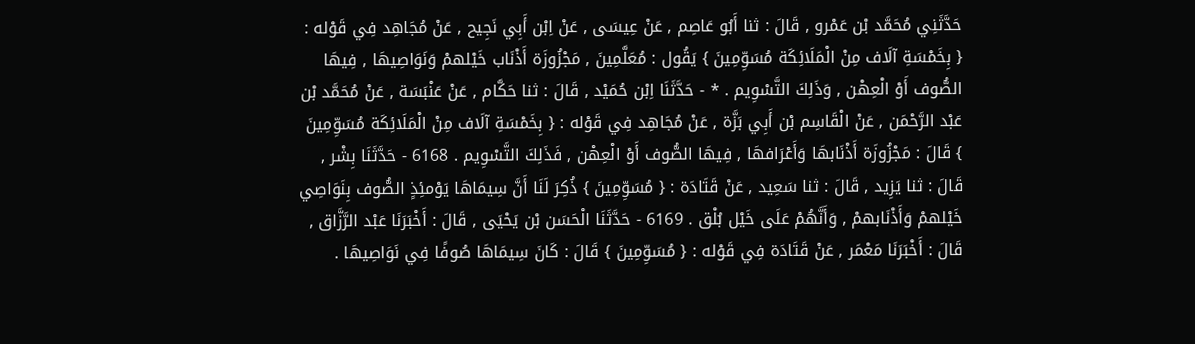حَدَّثَنِي مُحَمَّد بْن عَمْرو , قَالَ : ثنا أَبُو عَاصِم , عَنْ عِيسَى , عَنْ اِبْن أَبِي نَجِيح , عَنْ مُجَاهِد فِي قَوْله : { بِخَمْسَةِ آلَاف مِنْ الْمَلَائِكَة مُسَوِّمِينَ } يَقُول : مُعَلَّمِينَ , مَجْزُوزَة أَذْنَاب خَيْلهمْ وَنَوَاصِيهَا , فِيهَا الصُّوف أَوْ الْعِهْن , وَذَلِكَ التَّسْوِيم . * - حَدَّثَنَا اِبْن حُمَيْد , قَالَ : ثنا حَكَّام , عَنْ عَنْبَسَة , عَنْ مُحَمَّد بْن عَبْد الرَّحْمَن , عَنْ الْقَاسِم بْن أَبِي بَزَّة , عَنْ مُجَاهِد فِي قَوْله : { بِخَمْسَةِ آلَاف مِنْ الْمَلَائِكَة مُسَوِّمِينَ } قَالَ : مَجْزُوزَة أَذْنَابهَا وَأَعْرَافهَا , فِيهَا الصُّوف أَوْ الْعِهْن , فَذَلِكَ التَّسْوِيم . 6168 - حَدَّثَنَا بِشْر , قَالَ : ثنا يَزِيد , قَالَ : ثنا سَعِيد , عَنْ قَتَادَة : { مُسَوِّمِينَ } ذُكِرَ لَنَا أَنَّ سِيمَاهَا يَوْمئِذٍ الصُّوف بِنَوَاصِي خَيْلهمْ وَأَذْنَابهمْ , وَأَنَّهُمْ عَلَى خَيْل بُلْق . 6169 - حَدَّثَنَا الْحَسَن بْن يَحْيَى , قَالَ : أَخْبَرَنَا عَبْد الرَّزَّاق , قَالَ : أَخْبَرَنَا مَعْمَر , عَنْ قَتَادَة فِي قَوْله : { مُسَوِّمِينَ } قَالَ : كَانَ سِيمَاهَا صُوفًا فِي نَوَاصِيهَا .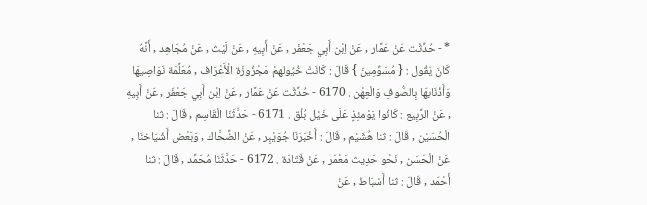* - حُدِّثْت عَنْ عَمَّار , عَنْ اِبْن أَبِي جَعْفَر , عَنْ أَبِيهِ , عَنْ لَيْث , عَنْ مُجَاهِد , أَنَّهُ كَانَ يَقُول : { مُسَوِّمِينَ } قَالَ : كَانَتْ خُيُولهمْ مَجْزُوزَة الْأَعْرَاف , مُعَلَّمَة نَوَاصِيهَا وَأَذْنَابهَا بِالصُّوفِ وَالْعِهْن . 6170 - حُدِّثْت عَنْ عَمَّار , عَنْ اِبْن أَبِي جَعْفَر , عَنْ أَبِيهِ , عَنْ الرَّبِيع : كَانُوا يَوْمئِذٍ عَلَى خَيْل بُلْق . 6171 - حَدَّثَنَا الْقَاسِم , قَالَ : ثنا الْحُسَيْن , قَالَ : ثنا هُشَيْم , قَالَ : أَخْبَرَنَا جُوَيْبِر , عَنْ الضَّحَّاك , وَبَعْض أَشْيَاخنَا , عَنْ الْحَسَن , نَحْو حَدِيث مَعْمَر , عَنْ قَتَادَة . 6172 - حَدَّثَنَا مُحَمَّد , قَالَ : ثنا أَحْمَد , قَالَ : ثنا أَسْبَاط , عَنْ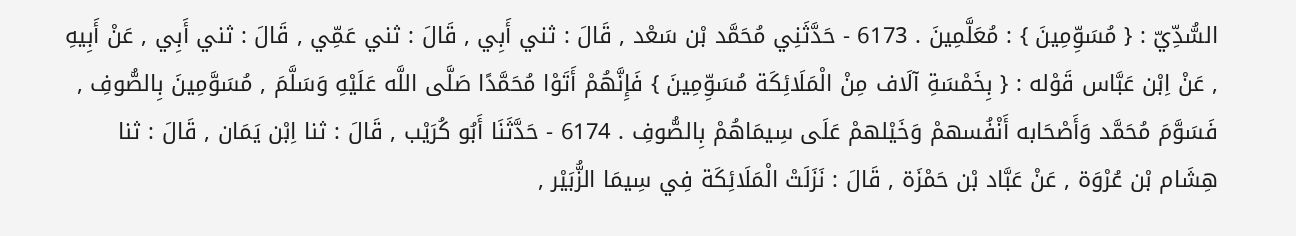السُّدِّيّ : { مُسَوِّمِينَ } : مُعَلَّمِينَ . 6173 - حَدَّثَنِي مُحَمَّد بْن سَعْد , قَالَ : ثني أَبِي , قَالَ : ثني عَمِّي , قَالَ : ثني أَبِي , عَنْ أَبِيهِ , عَنْ اِبْن عَبَّاس قَوْله : { بِخَمْسَةِ آلَاف مِنْ الْمَلَائِكَة مُسَوِّمِينَ } فَإِنَّهُمْ أَتَوْا مُحَمَّدًا صَلَّى اللَّه عَلَيْهِ وَسَلَّمَ , مُسَوَّمِينَ بِالصُّوفِ , فَسَوَّمَ مُحَمَّد وَأَصْحَابه أَنْفُسهمْ وَخَيْلهمْ عَلَى سِيمَاهُمْ بِالصُّوفِ . 6174 - حَدَّثَنَا أَبُو كُرَيْب , قَالَ : ثنا اِبْن يَمَان , قَالَ : ثنا هِشَام بْن عُرْوَة , عَنْ عَبَّاد بْن حَمْزَة , قَالَ : نَزَلَتْ الْمَلَائِكَة فِي سِيمَا الزُّبَيْر ,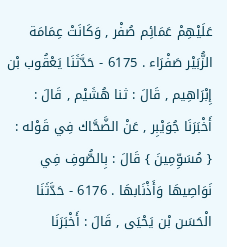عَلَيْهِمْ عَمَائِم صُفْر , وَكَانَتْ عِمَامَة الزُّبَيْر صَفْرَاء . 6175 - حَدَّثَنَا يَعْقُوب بْن إِبْرَاهِيم , قَالَ : ثنا هُشَيْم , قَالَ : أَخْبَرَنَا جُوَيْبِر , عَنْ الضَّحَّاك فِي قَوْله : { مُسَوِّمِينَ } قَالَ : بِالصُّوفِ فِي نَوَاصِيهَا وَأَذْنَابهَا . 6176 - حَدَّثَنَا الْحَسَن بْن يَحْيَى , قَالَ : أَخْبَرَنَا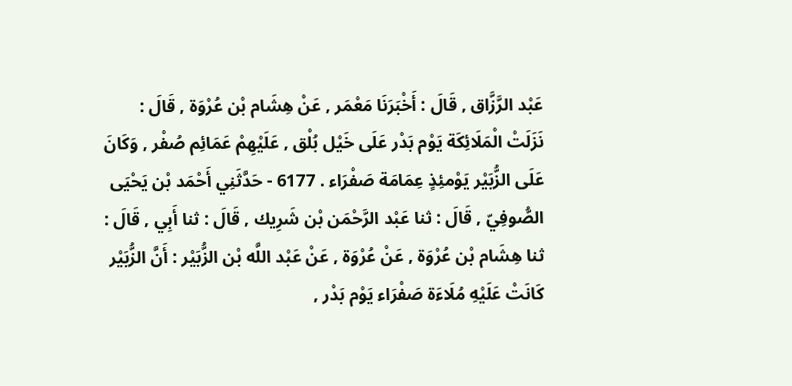عَبْد الرَّزَّاق , قَالَ : أَخْبَرَنَا مَعْمَر , عَنْ هِشَام بْن عُرْوَة , قَالَ : نَزَلَتْ الْمَلَائِكَة يَوْم بَدْر عَلَى خَيْل بُلْق , عَلَيْهِمْ عَمَائِم صُفْر , وَكَانَ عَلَى الزُّبَيْر يَوْمئِذٍ عِمَامَة صَفْرَاء . 6177 - حَدَّثَنِي أَحْمَد بْن يَحْيَى الصُّوفِيّ , قَالَ : ثنا عَبْد الرَّحْمَن بْن شَرِيك , قَالَ : ثنا أَبِي , قَالَ : ثنا هِشَام بْن عُرْوَة , عَنْ عُرْوَة , عَنْ عَبْد اللَّه بْن الزُّبَيْر : أَنَّ الزُّبَيْر كَانَتْ عَلَيْهِ مُلَاءَة صَفْرَاء يَوْم بَدْر ,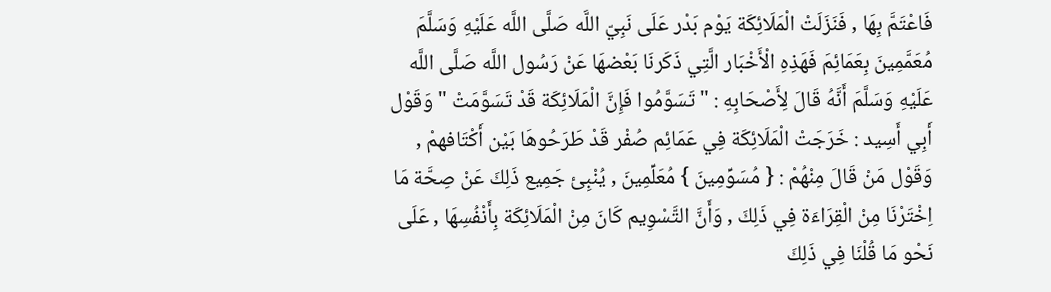فَاعْتَمَّ بِهَا , فَنَزَلَتْ الْمَلَائِكَة يَوْم بَدْر عَلَى نَبِيّ اللَّه صَلَّى اللَّه عَلَيْهِ وَسَلَّمَ مُعَمَّمِينَ بِعَمَائِمَ فَهَذِهِ الْأَخْبَار الَّتِي ذَكَرنَا بَعْضهَا عَنْ رَسُول اللَّه صَلَّى اللَّه عَلَيْهِ وَسَلَّمَ أَنَّهُ قَالَ لِأَصْحَابِهِ : " تَسَوَّمُوا فَإِنَّ الْمَلَائِكَة قَدْ تَسَوَّمَتْ " وَقَوْل أَبِي أَسِيد : خَرَجَتْ الْمَلَائِكَة فِي عَمَائِم صُفْر قَدْ طَرَحُوهَا بَيْن أَكْتَافهمْ , وَقَوْل مَنْ قَالَ مِنْهُمْ : { مُسَوِّمِينَ } مُعَلِّمِينَ , يُنْبِئ جَمِيع ذَلِكَ عَنْ صِحَّة مَا اِخْتَرْنَا مِنْ الْقِرَاءَة فِي ذَلِكَ , وَأَنَّ التَّسْوِيم كَانَ مِنْ الْمَلَائِكَة بِأَنْفُسِهَا , عَلَى نَحْو مَا قُلْنَا فِي ذَلِكَ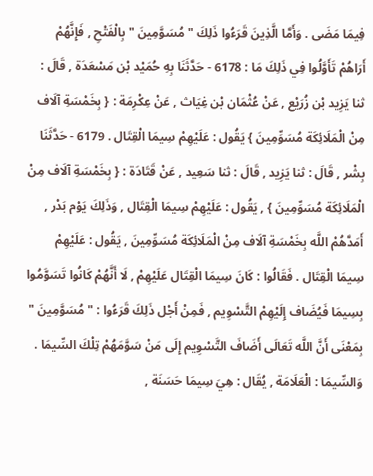فِيمَا مَضَى . وَأَمَّا الَّذِينَ قَرَءُوا ذَلِكَ " مُسَوَّمِينَ " بِالْفَتْحِ , فَإِنَّهُمْ أَرَاهُمْ تَأَوَّلُوا فِي ذَلِكَ مَا : 6178 - حَدَّثَنَا بِهِ حُمَيْد بْن مَسْعَدَة , قَالَ : ثنا يَزِيد بْن زُرَيْع , عَنْ عُثْمَان بْن غِيَاث , عَنْ عِكْرِمَة : { بِخَمْسَةِ آلَاف مِنْ الْمَلَائِكَة مُسَوِّمِينَ } يَقُول : عَلَيْهِمْ سِيمَا الْقِتَال . 6179 - حَدَّثَنَا بِشْر , قَالَ : ثنا يَزِيد , قَالَ : ثنا سَعِيد , عَنْ قَتَادَة : { بِخَمْسَةِ آلَاف مِنْ الْمَلَائِكَة مُسَوِّمِينَ } , يَقُول : عَلَيْهِمْ سِيمَا الْقِتَال , وَذَلِكَ يَوْم بَدْر , أَمَدَّهُمْ اللَّه بِخَمْسَةِ آلَاف مِنْ الْمَلَائِكَة مُسَوِّمِينَ , يَقُول : عَلَيْهِمْ سِيمَا الْقِتَال . فَقَالُوا : كَانَ سِيمَا الْقِتَال عَلَيْهِمْ , لَا أَنَّهُمْ كَانُوا تَسَوَّمُوا بِسِيمَا فَيُضَاف إِلَيْهِمْ التَّسْوِيم , فَمِنْ أَجْل ذَلِكَ قَرَءُوا : " مُسَوَّمِينَ " بِمَعْنَى أَنَّ اللَّه تَعَالَى أَضَافَ التَّسْوِيم إِلَى مَنْ سَوَّمَهُمْ تِلْكَ السِّيمَا . وَالسِّيمَا : الْعَلَامَة , يُقَال : هِيَ سِيمَا حَسَنَة ,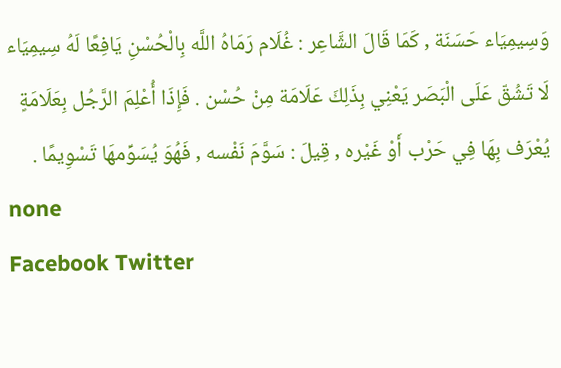وَسِيمِيَاء حَسَنَة , كَمَا قَالَ الشَّاعِر : غُلَام رَمَاهُ اللَّه بِالْحُسْنِ يَافِعًا لَهُ سِيمِيَاء لَا تَشُقّ عَلَى الْبَصَر يَعْنِي بِذَلِكَ عَلَامَة مِنْ حُسْن . فَإِذَا أُعْلِمَ الرَّجُل بِعَلَامَةٍ يُعْرَف بِهَا فِي حَرْب أَوْ غَيْره , قِيلَ : سَوَّمَ نَفْسه , فَهُوَ يُسَوِّمهَا تَسْوِيمًا .
none
Facebook Twitter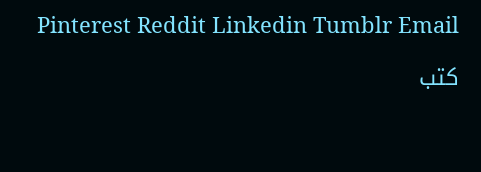Pinterest Reddit Linkedin Tumblr Email

كتب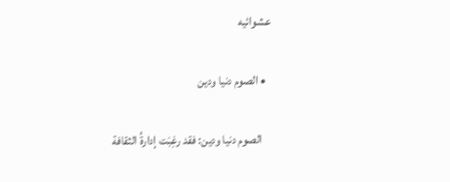عشوائيه

  • الصوم دنيا ودين

    الصوم دنيا ودين: فقد رغِبَت إدارةُ الثقافة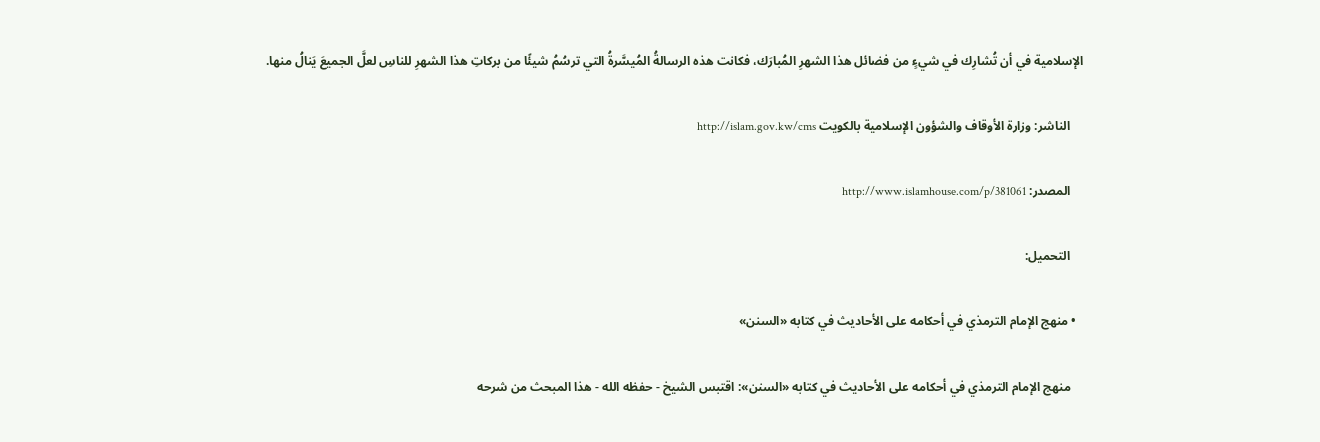الإسلامية في أن تُشارِك في شيءٍ من فضائل هذا الشهرِ المُبارَك، فكانت هذه الرسالةُ المُيسَّرةُ التي ترسُمُ شيئًا من بركاتِ هذا الشهرِ للناسِ لعلَّ الجميعَ يَنالُ منها.

    الناشر: وزارة الأوقاف والشؤون الإسلامية بالكويت http://islam.gov.kw/cms

    المصدر: http://www.islamhouse.com/p/381061

    التحميل:

  • منهج الإمام الترمذي في أحكامه على الأحاديث في كتابه «السنن»

    منهج الإمام الترمذي في أحكامه على الأحاديث في كتابه «السنن»: اقتبس الشيخ - حفظه الله - هذا المبحث من شرحه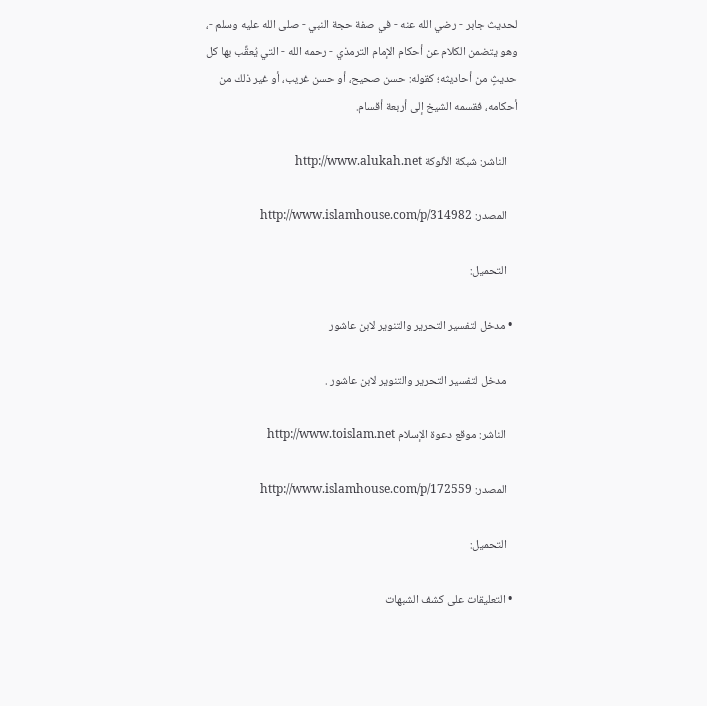لحديث جابر - رضي الله عنه - في صفة حجة النبي - صلى الله عليه وسلم -، وهو يتضمن الكلام عن أحكام الإمام الترمذي - رحمه الله - التي يُعقِّب بها كل حديثٍ من أحاديثه؛ كقوله: حسن صحيح، أو حسن غريب، أو غير ذلك من أحكامه، فقسمه الشيخ إلى أربعة أقسام.

    الناشر: شبكة الألوكة http://www.alukah.net

    المصدر: http://www.islamhouse.com/p/314982

    التحميل:

  • مدخل لتفسير التحرير والتنوير لابن عاشور

    مدخل لتفسير التحرير والتنوير لابن عاشور .

    الناشر: موقع دعوة الإسلام http://www.toislam.net

    المصدر: http://www.islamhouse.com/p/172559

    التحميل:

  • التعليقات على كشف الشبهات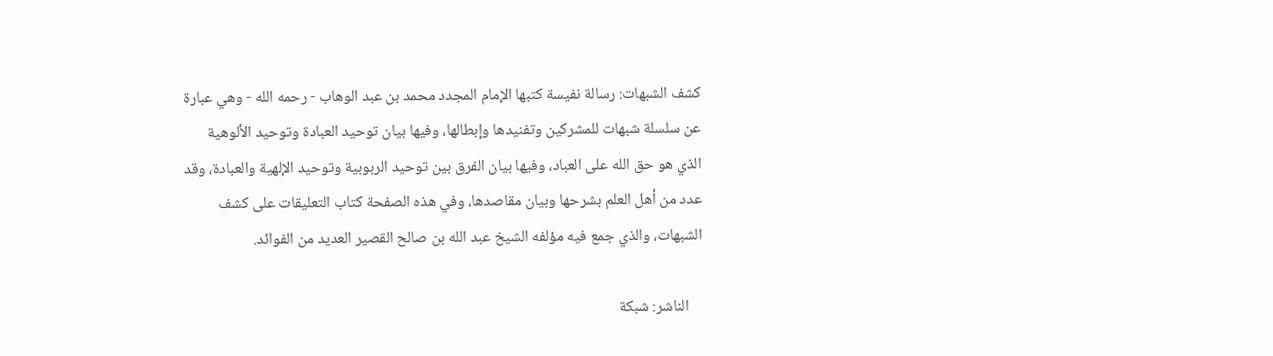كشف الشبهات: رسالة نفيسة كتبها الإمام المجدد محمد بن عبد الوهاب - رحمه الله - وهي عبارة عن سلسلة شبهات للمشركين وتفنيدها وإبطالها، وفيها بيان توحيد العبادة وتوحيد الألوهية الذي هو حق الله على العباد، وفيها بيان الفرق بين توحيد الربوبية وتوحيد الإلهية والعبادة، وقد عدد من أهل العلم بشرحها وبيان مقاصدها، وفي هذه الصفحة كتاب التعليقات على كشف الشبهات، والذي جمع فيه مؤلفه الشيخ عبد الله بن صالح القصير العديد من الفوائد.

    الناشر: شبكة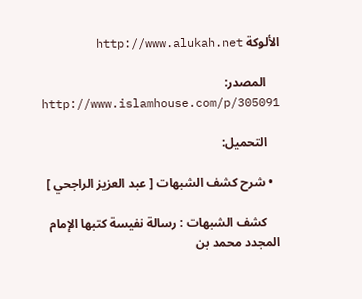الألوكة http://www.alukah.net

    المصدر: http://www.islamhouse.com/p/305091

    التحميل:

  • شرح كشف الشبهات [ عبد العزيز الراجحي ]

    كشف الشبهات : رسالة نفيسة كتبها الإمام المجدد محمد بن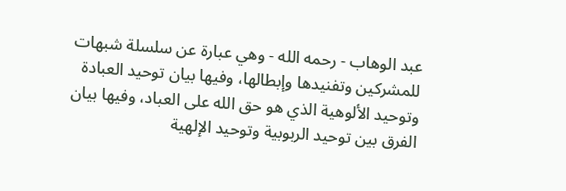عبد الوهاب - رحمه الله - وهي عبارة عن سلسلة شبهات للمشركين وتفنيدها وإبطالها، وفيها بيان توحيد العبادة وتوحيد الألوهية الذي هو حق الله على العباد، وفيها بيان الفرق بين توحيد الربوبية وتوحيد الإلهية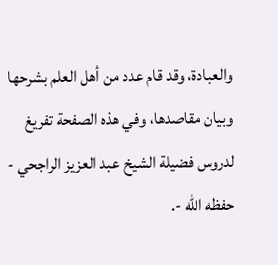والعبادة، وقد قام عدد من أهل العلم بشرحها وبيان مقاصدها، وفي هذه الصفحة تفريغ لدروس فضيلة الشيخ عبد العزيز الراجحي - حفظه الله -.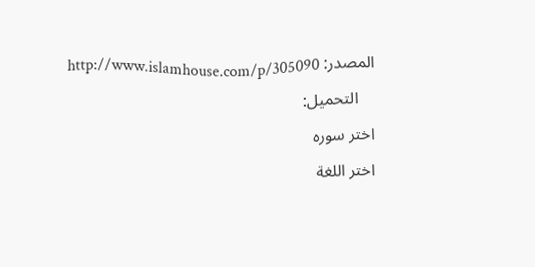المصدر: http://www.islamhouse.com/p/305090

    التحميل:

اختر سوره

اختر اللغة